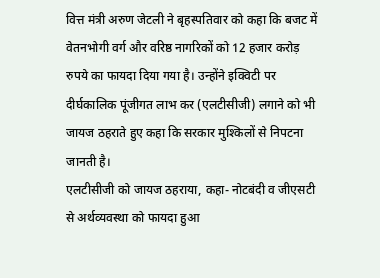वित्त मंत्री अरुण जेटली ने बृहस्पतिवार को कहा कि बजट में वेतनभोगी वर्ग और वरिष्ठ नागरिकों को 12 हजार करोड़ रुपये का फायदा दिया गया है। उन्होंने इक्विटी पर दीर्घकालिक पूंजीगत लाभ कर (एलटीसीजी) लगाने को भी जायज ठहराते हुए कहा कि सरकार मुश्किलों से निपटना जानती है।
एलटीसीजी को जायज ठहराया, कहा- नोटबंदी व जीएसटी से अर्थव्यवस्था को फायदा हुआ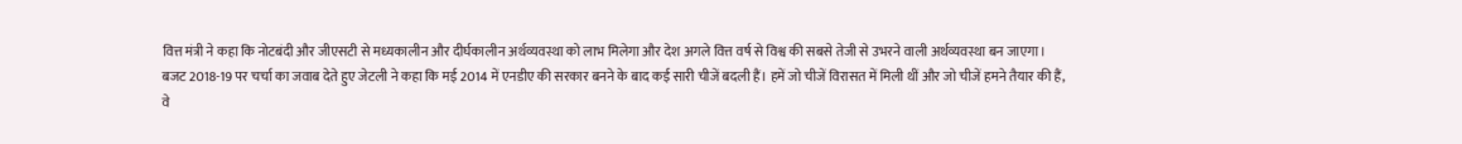वित्त मंत्री ने कहा कि नोटबंदी और जीएसटी से मध्यकालीन और दीर्घकालीन अर्थव्यवस्था को लाभ मिलेगा और देश अगले वित्त वर्ष से विश्व की सबसे तेजी से उभरने वाली अर्थव्यवस्था बन जाएगा।
बजट 2018-19 पर चर्चा का जवाब देते हुए जेटली ने कहा कि मई 2014 में एनडीए की सरकार बनने के बाद कई सारी चीजें बदली हैं। हमें जो चीजें विरासत में मिली थीं और जो चीजें हमने तैयार की हैं, वे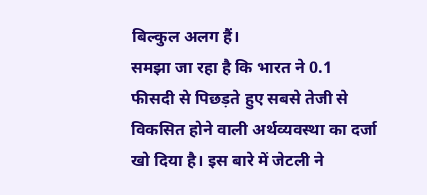बिल्कुल अलग हैं।
समझा जा रहा है कि भारत ने 0.1 फीसदी से पिछड़ते हुए सबसे तेजी से विकसित होने वाली अर्थव्यवस्था का दर्जा खो दिया है। इस बारे में जेटली ने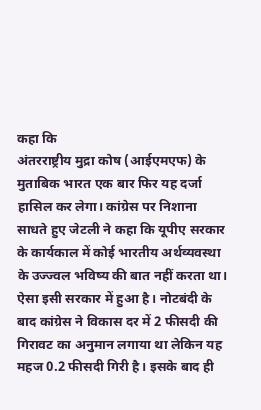कहा कि
अंतरराष्ट्रीय मुद्रा कोष (आईएमएफ) के मुताबिक भारत एक बार फिर यह दर्जा हासिल कर लेगा। कांग्रेस पर निशाना साधते हुए जेटली ने कहा कि यूपीए सरकार के कार्यकाल में कोई भारतीय अर्थव्यवस्था के उज्ज्वल भविष्य की बात नहीं करता था। ऐसा इसी सरकार में हुआ है। नोटबंदी के बाद कांग्रेस ने विकास दर में 2 फीसदी की गिरावट का अनुमान लगाया था लेकिन यह महज 0.2 फीसदी गिरी है। इसके बाद ही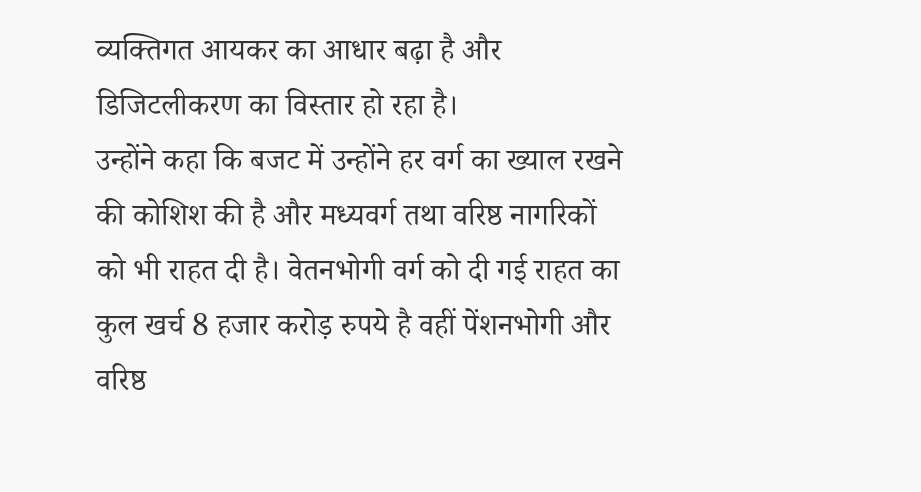व्यक्तिगत आयकर का आधार बढ़ा है और डिजिटलीकरण का विस्तार हो रहा है।
उन्होंने कहा कि बजट में उन्होंने हर वर्ग का ख्याल रखने की कोशिश की है और मध्यवर्ग तथा वरिष्ठ नागरिकों को भी राहत दी है। वेतनभोगी वर्ग को दी गई राहत का कुल खर्च 8 हजार करोड़ रुपये है वहीं पेंशनभोगी और वरिष्ठ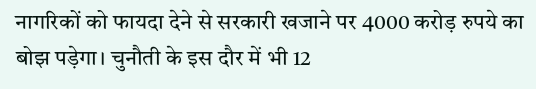नागरिकों को फायदा देने से सरकारी खजाने पर 4000 करोड़ रुपये का बोझ पड़ेगा। चुनौती के इस दौर में भी 12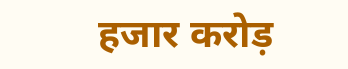हजार करोड़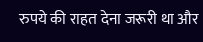रुपये की राहत देना जरूरी था और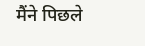मैंने पिछले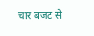चार बजट से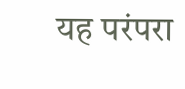यह परंपरा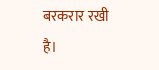बरकरार रखी है।